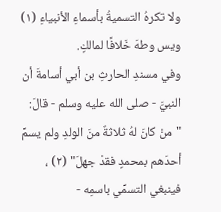ولا تكرهُ التسميةُ بأسماءِ الأنبياءِ (١) ويس وطهَ خَلافًا لمالكٍ.
وفي مسندِ الحارثِ بن أبي أسامةَ أن النبيَّ - صلى الله عليه وسلم - قالَ: "منْ كانَ لهُ ثلاثةٌ منَ الولدِ ولم يسمِّ أحدَهم بمحمدٍ فقدْ جهلَ" (٢) ، فينبغي التسمِّي باسمِه -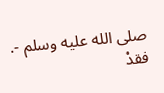صلى الله عليه وسلم -. فقدْ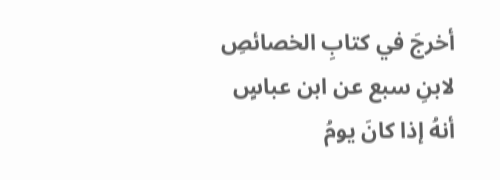أخرجَ في كتابِ الخصائصِ لابنِ سبع عن ابن عباسٍ أنهُ إذا كانَ يومُ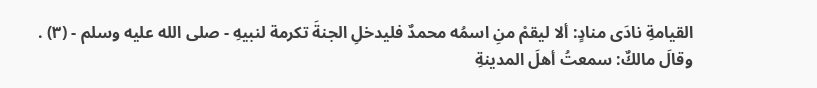القيامةِ نادَى منادٍ: ألا ليقمْ منِ اسمُه محمدٌ فليدخلِ الجنةَ تكرمة لنبيهِ - صلى الله عليه وسلم - (٣) .
وقالَ مالكٌ: سمعتُ أهلَ المدينةِ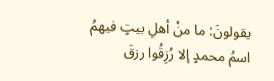يقولونَ: ما منْ أهلِ بيتٍ فيهمُ اسمُ محمدٍ إلا رُزِقُوا رزقَ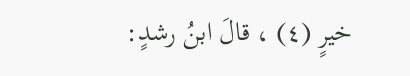خيرٍ (٤) ، قالَ ابنُ رشدٍ: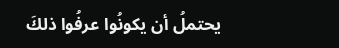يحتملُ أن يكونُوا عرفُوا ذلكَ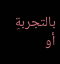بالتجربةِ أو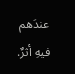عندَهم فيهِ أثرٌ.